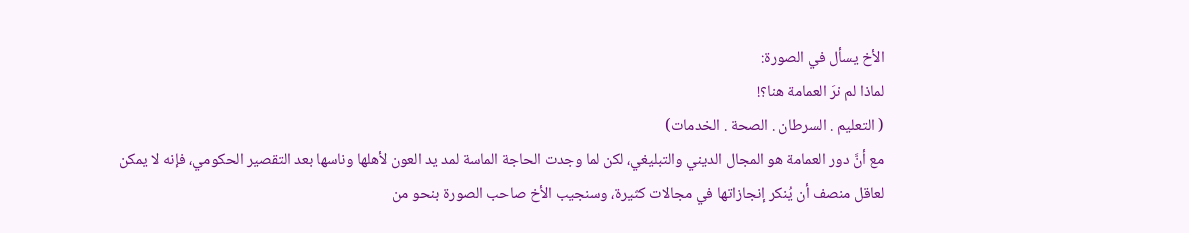الأخ يسأل في الصورة:
لماذا لم نرَ العمامة هنا؟!
( التعليم . السرطان . الصحة . الخدمات)
مع أنَّ دور العمامة هو المجال الديني والتبليغي، لكن لما وجدت الحاجة الماسة لمد يد العون لأهلها وناسها بعد التقصير الحكومي، فإنه لا يمكن لعاقل منصف أن يُنكر إنجازاتها في مجالات كثيرة، وسنجيب الأخ صاحب الصورة بنحو من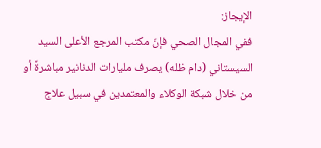الإيجاز:
ففي المجال الصحي فإنّ مكتب المرجع الأعلى السيد السيستاني (دام ظله) يصرف مليارات الدنانير مباشرةً أو من خلال شبكة الوكلاء والمعتمدين في سبيل علاج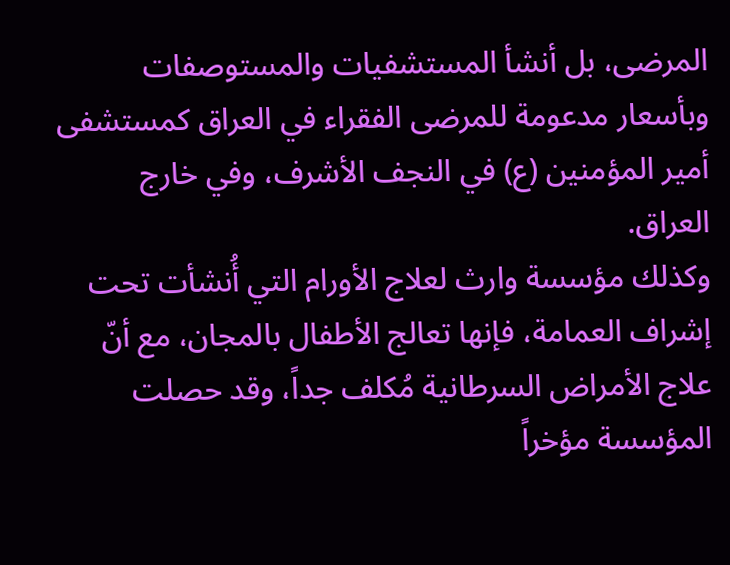المرضى، بل أنشأ المستشفيات والمستوصفات وبأسعار مدعومة للمرضى الفقراء في العراق كمستشفى أمير المؤمنين (ع) في النجف الأشرف، وفي خارج العراق.
وكذلك مؤسسة وارث لعلاج الأورام التي أُنشأت تحت إشراف العمامة، فإنها تعالج الأطفال بالمجان، مع أنّ علاج الأمراض السرطانية مُكلف جداً، وقد حصلت المؤسسة مؤخراً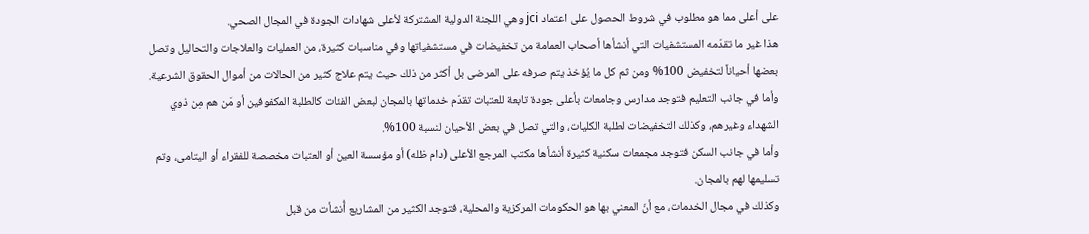على أعلى مما هو مطلوب في شروط الحصول على اعتماد jci وهي اللجنة الدولية المشتركة لأعلى شهادات الجودة في المجال الصحي.
هذا غير ما تقدّمه المستشفيات التي أنشأها أصحاب العمامة من تخفيضات في مستشفياتها وفي مناسبات كثيرة، من العمليات والعلاجات والتحاليل وتصل بعضها أحياناً لتخفيض 100% ومن ثم كل ما يُؤخذ يتم صرفه على المرضى بل أكثر من ذلك حيث يتم علاج كثير من الحالات من أموال الحقوق الشرعية.
وأما في جانب التعليم فتوجد مدارس وجامعات بأعلى جودة تابعة للعتبات تقدّم خدماتها بالمجان لبعض الفئات كالطلبة المكفوفين أو مَن هم مِن ذوي الشهداء وغيرهم، وكذلك التخفيضات لطلبة الكليات، والتي تصل في بعض الأحيان لنسبة 100%.
وأما في جانب السكن فتوجد مجمعات سكنية كثيرة أنشأها مكتب المرجع الأعلى (دام ظله) أو مؤسسة العين أو العتبات مخصصة للفقراء أو اليتامى، وتم تسليمها لهم بالمجان.
وكذلك في مجال الخدمات، مع أنّ المعني بها هو الحكومات المركزية والمحلية، فتوجد الكثير من المشاريع أُنشأت من قبل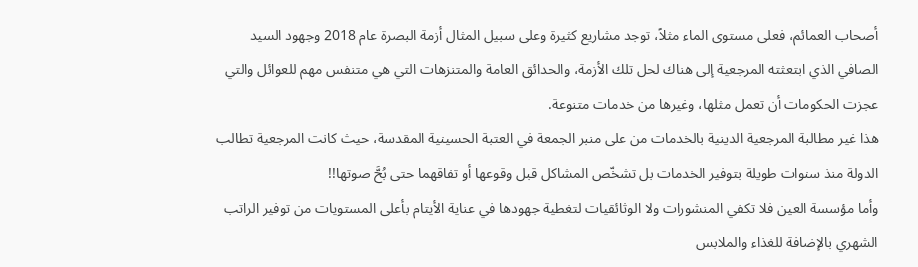أصحاب العمائم، فعلى مستوى الماء مثلاً، توجد مشاريع كثيرة وعلى سبيل المثال أزمة البصرة عام 2018 وجهود السيد الصافي الذي ابتعثته المرجعية إلى هناك لحل تلك الأزمة، والحدائق العامة والمتنزهات التي هي متنفس مهم للعوائل والتي عجزت الحكومات أن تعمل مثلها، وغيرها من خدمات متنوعة.
هذا غير مطالبة المرجعية الدينية بالخدمات من على منبر الجمعة في العتبة الحسينية المقدسة، حيث كانت المرجعية تطالب الدولة منذ سنوات طويلة بتوفير الخدمات بل تشخّص المشاكل قبل وقوعها أو تفاقهما حتى بُحَّ صوتها!!
وأما مؤسسة العين فلا تكفي المنشورات ولا الوثائقيات لتغطية جهودها في عناية الأيتام بأعلى المستويات من توفير الراتب الشهري بالإضافة للغذاء والملابس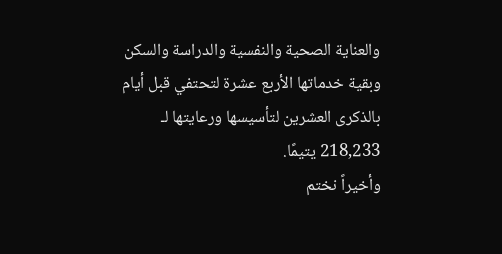والعناية الصحية والنفسية والدراسة والسكن وبقية خدماتها الأربع عشرة لتحتفي قبل أيام بالذكرى العشرين لتأسيسها ورعايتها لـ 218,233 يتيمًا.
وأخيراً نختم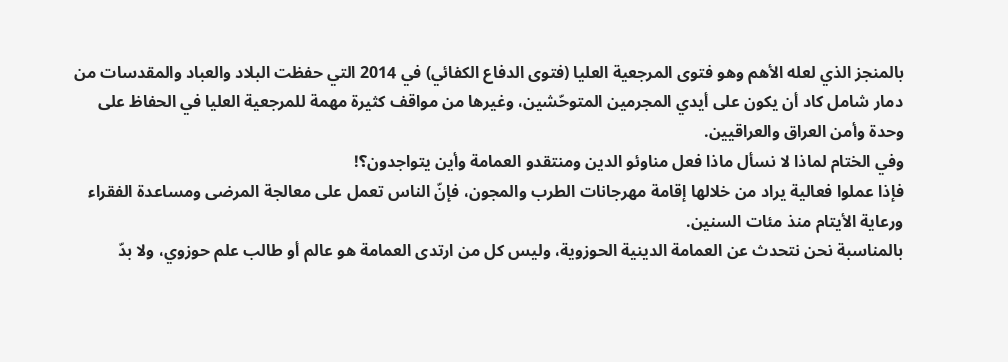بالمنجز الذي لعله الأهم وهو فتوى المرجعية العليا (فتوى الدفاع الكفائي) في 2014 التي حفظت البلاد والعباد والمقدسات من دمار شامل كاد أن يكون على أيدي المجرمين المتوحّشين، وغيرها من مواقف كثيرة مهمة للمرجعية العليا في الحفاظ على وحدة وأمن العراق والعراقيين.
وفي الختام لماذا لا نسأل ماذا فعل مناوئو الدين ومنتقدو العمامة وأين يتواجدون؟!
فإذا عملوا فعالية يراد من خلالها إقامة مهرجانات الطرب والمجون، فإنّ الناس تعمل على معالجة المرضى ومساعدة الفقراء ورعاية الأيتام منذ مئات السنين.
بالمناسبة نحن نتحدث عن العمامة الدينية الحوزوية، وليس كل من ارتدى العمامة هو عالم أو طالب علم حوزوي، ولا بدّ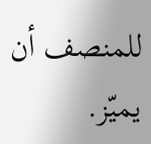للمنصف أن يميّز.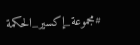#مجموعة_إكسير_الحكمة